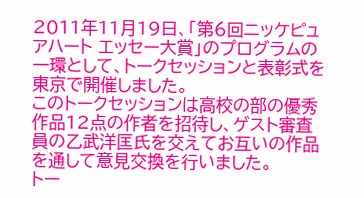2011年11月19日、「第6回ニッケピュアハート エッセー大賞」のプログラムの一環として、トークセッションと表彰式を東京で開催しました。
このトークセッションは高校の部の優秀作品12点の作者を招待し、ゲスト審査員の乙武洋匡氏を交えてお互いの作品を通して意見交換を行いました。
トー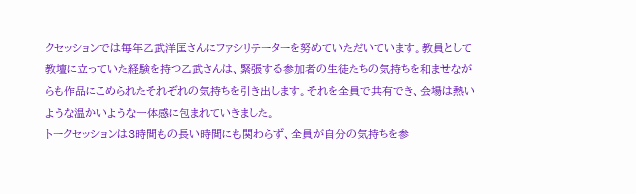クセッションでは毎年乙武洋匡さんにファシリテーターを努めていただいています。教員として教壇に立っていた経験を持つ乙武さんは、緊張する参加者の生徒たちの気持ちを和ませながらも作品にこめられたそれぞれの気持ちを引き出します。それを全員で共有でき、会場は熱いような温かいような一体感に包まれていきました。
トークセッションは3時間もの長い時間にも関わらず、全員が自分の気持ちを参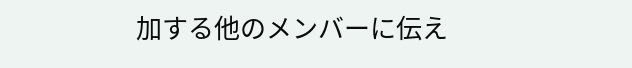加する他のメンバーに伝え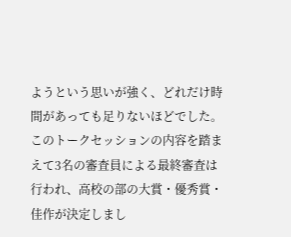ようという思いが強く、どれだけ時間があっても足りないほどでした。
このトークセッションの内容を踏まえて3名の審査員による最終審査は行われ、高校の部の大賞・優秀賞・佳作が決定しまし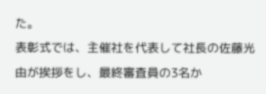た。
表彰式では、主催社を代表して社長の佐藤光由が挨拶をし、最終審査員の3名か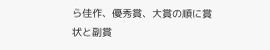ら佳作、優秀賞、大賞の順に賞状と副賞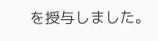を授与しました。